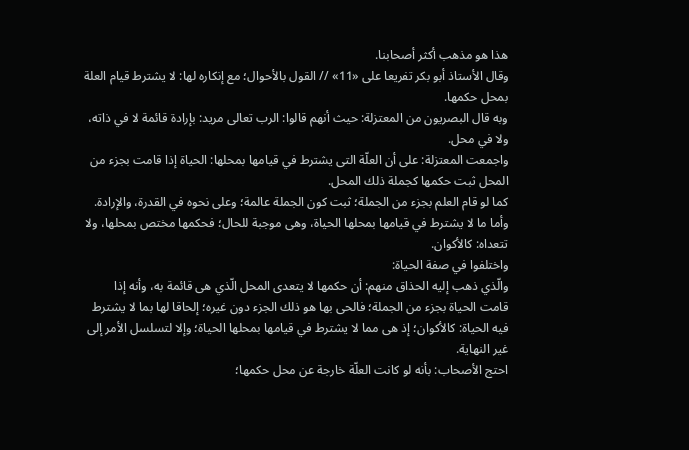هذا هو مذهب أكثر أصحابنا.
وقال الأستاذ أبو بكر تفريعا على «11» // القول بالأحوال؛ مع إنكاره لها: لا يشترط قيام العلة بمحل حكمها.
وبه قال البصريون من المعتزلة: حيث أنهم قالوا: الرب تعالى مريد: بإرادة قائمة لا في ذاته، ولا في محل.
واجمعت المعتزلة: على أن العلّة التى يشترط في قيامها بمحلها: الحياة إذا قامت بجزء من المحل ثبت حكمها كجملة ذلك المحل.
كما لو قام العلم بجزء من الجملة؛ ثبت كون الجملة عالمة؛ وعلى نحوه في القدرة، والإرادة.
وأما ما لا يشترط في قيامها بمحلها الحياة، وهى موجبة للحال؛ فحكمها مختص بمحلها، ولا تتعداه: كالأكوان.
واختلفوا في صفة الحياة:
والّذي ذهب إليه الحذاق منهم: أن حكمها لا يتعدى المحل الّذي هى قائمة به، وأنه إذا قامت الحياة بجزء من الجملة؛ فالحى بها هو ذلك الجزء دون غيره؛ إلحاقا لها بما لا يشترط فيه الحياة: كالأكوان؛ إذ هى مما لا يشترط في قيامها بمحلها الحياة؛ وإلا لتسلسل الأمر إلى غير النهاية.
احتج الأصحاب: بأنه لو كانت العلّة خارجة عن محل حكمها؛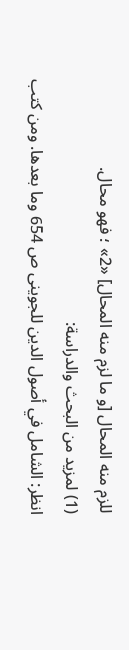للزم منه المحال [و ما لزم منه المحال] «2» ؛ فهو محال.
(1) لمزيد من البحث والدراسة:
انظر: الشامل في أصول الدين للجوينى ص 654 وما بعدها. ومن كتب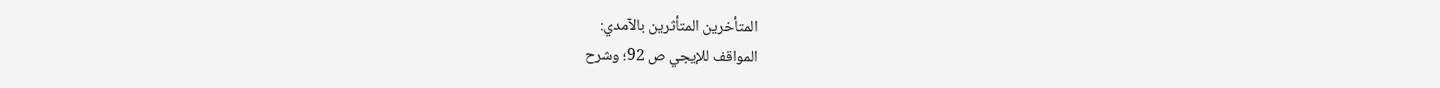المتأخرين المتأثرين بالآمدي:
المواقف للإيجي ص 92؛ وشرح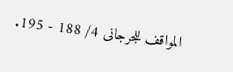المواقف للجرجانى 4/ 188 - 195.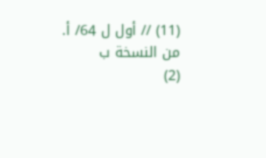(11) // أول ل 64/ أ. من النسخة ب
(2)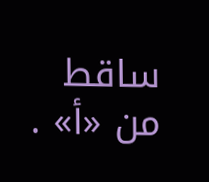ساقط من «أ» .